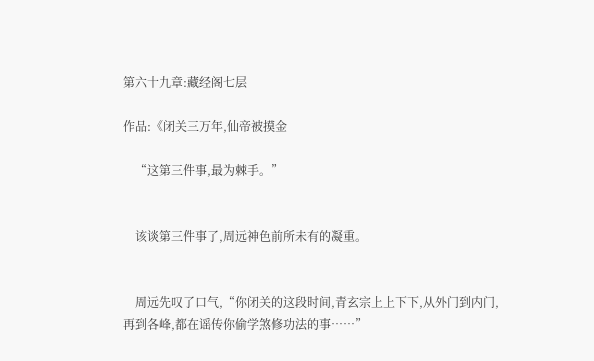第六十九章:藏经阁七层

作品:《闭关三万年,仙帝被摸金

    “这第三件事,最为棘手。”


    该谈第三件事了,周远神色前所未有的凝重。


    周远先叹了口气,“你闭关的这段时间,青玄宗上上下下,从外门到内门,再到各峰,都在谣传你偷学煞修功法的事……”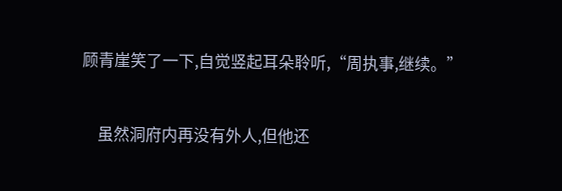顾青崖笑了一下,自觉竖起耳朵聆听,“周执事,继续。”


    虽然洞府内再没有外人,但他还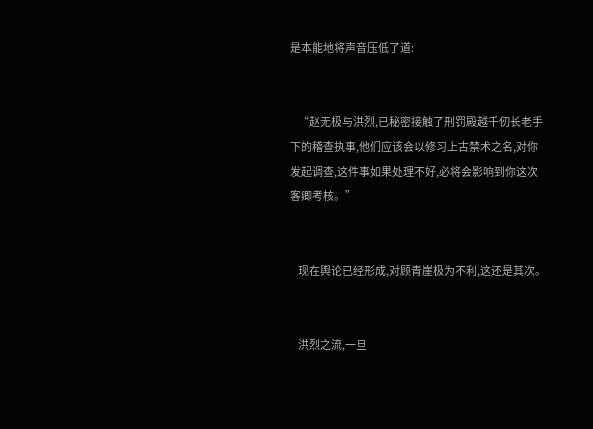是本能地将声音压低了道:


    “赵无极与洪烈,已秘密接触了刑罚殿越千仞长老手下的稽查执事,他们应该会以修习上古禁术之名,对你发起调查,这件事如果处理不好,必将会影响到你这次客卿考核。”


    现在舆论已经形成,对顾青崖极为不利,这还是其次。


    洪烈之流,一旦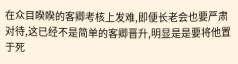在众目睽睽的客卿考核上发难,即便长老会也要严肃对待,这已经不是简单的客卿晋升,明显是是要将他置于死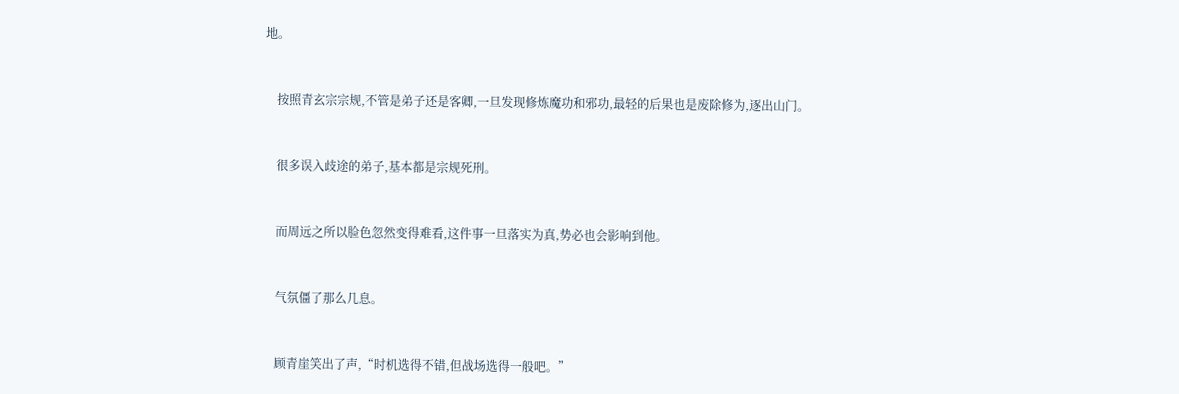地。


    按照青玄宗宗规,不管是弟子还是客卿,一旦发现修炼魔功和邪功,最轻的后果也是废除修为,逐出山门。


    很多误入歧途的弟子,基本都是宗规死刑。


    而周远之所以脸色忽然变得难看,这件事一旦落实为真,势必也会影响到他。


    气氛僵了那么几息。


    顾青崖笑出了声,“时机选得不错,但战场选得一般吧。”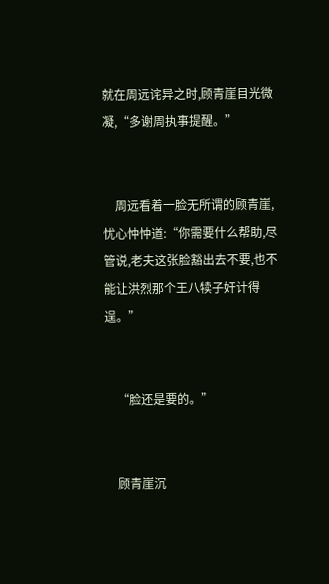就在周远诧异之时,顾青崖目光微凝,“多谢周执事提醒。”


    周远看着一脸无所谓的顾青崖,忧心忡忡道:“你需要什么帮助,尽管说,老夫这张脸豁出去不要,也不能让洪烈那个王八犊子奸计得逞。”


    “脸还是要的。”


    顾青崖沉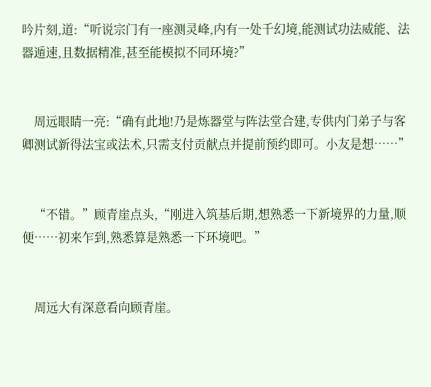吟片刻,道:“听说宗门有一座测灵峰,内有一处千幻境,能测试功法威能、法器遁速,且数据精准,甚至能模拟不同环境?”


    周远眼睛一亮:“确有此地!乃是炼器堂与阵法堂合建,专供内门弟子与客卿测试新得法宝或法术,只需支付贡献点并提前预约即可。小友是想……”


    “不错。”顾青崖点头,“刚进入筑基后期,想熟悉一下新境界的力量,顺便……初来乍到,熟悉算是熟悉一下环境吧。”


    周远大有深意看向顾青崖。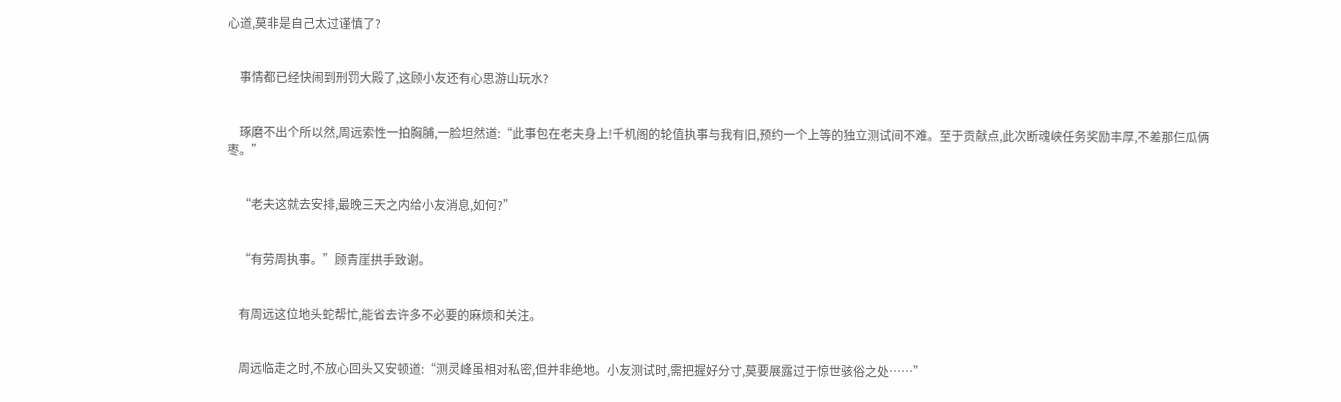心道,莫非是自己太过谨慎了?


    事情都已经快闹到刑罚大殿了,这顾小友还有心思游山玩水?


    琢磨不出个所以然,周远索性一拍胸脯,一脸坦然道:“此事包在老夫身上!千机阁的轮值执事与我有旧,预约一个上等的独立测试间不难。至于贡献点,此次断魂峡任务奖励丰厚,不差那仨瓜俩枣。”


    “老夫这就去安排,最晚三天之内给小友消息,如何?”


    “有劳周执事。”顾青崖拱手致谢。


    有周远这位地头蛇帮忙,能省去许多不必要的麻烦和关注。


    周远临走之时,不放心回头又安顿道:“测灵峰虽相对私密,但并非绝地。小友测试时,需把握好分寸,莫要展露过于惊世骇俗之处……”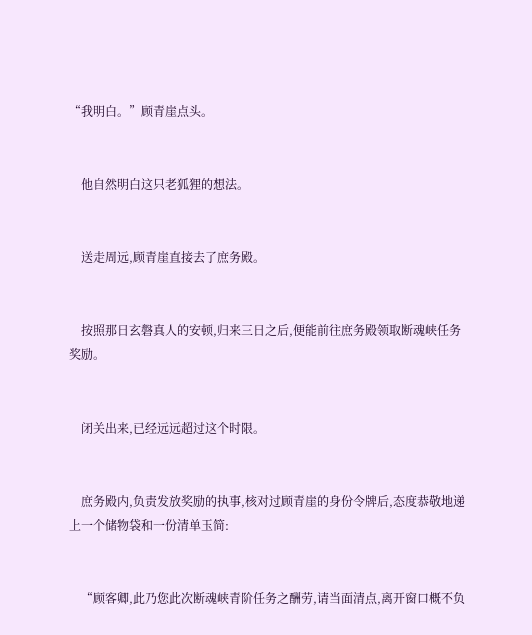“我明白。”顾青崖点头。


    他自然明白这只老狐狸的想法。


    送走周远,顾青崖直接去了庶务殿。


    按照那日玄磐真人的安顿,归来三日之后,便能前往庶务殿领取断魂峡任务奖励。


    闭关出来,已经远远超过这个时限。


    庶务殿内,负责发放奖励的执事,核对过顾青崖的身份令牌后,态度恭敬地递上一个储物袋和一份清单玉简:


    “顾客卿,此乃您此次断魂峡青阶任务之酬劳,请当面清点,离开窗口概不负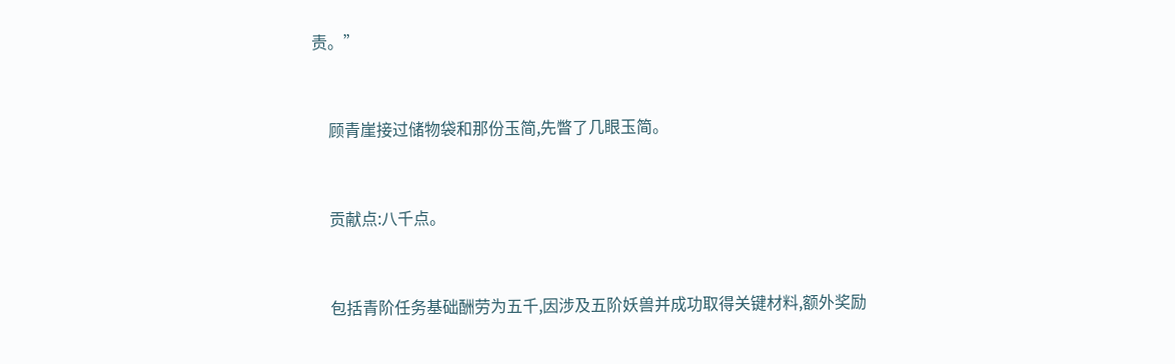责。”


    顾青崖接过储物袋和那份玉简,先瞥了几眼玉简。


    贡献点:八千点。


    包括青阶任务基础酬劳为五千,因涉及五阶妖兽并成功取得关键材料,额外奖励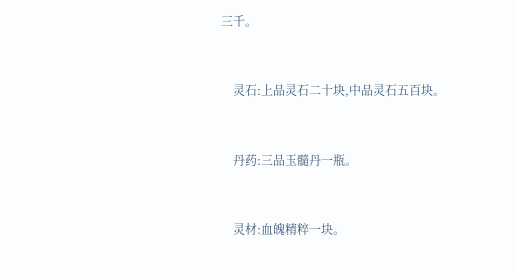三千。


    灵石:上品灵石二十块,中品灵石五百块。


    丹药:三品玉髓丹一瓶。


    灵材:血魄精粹一块。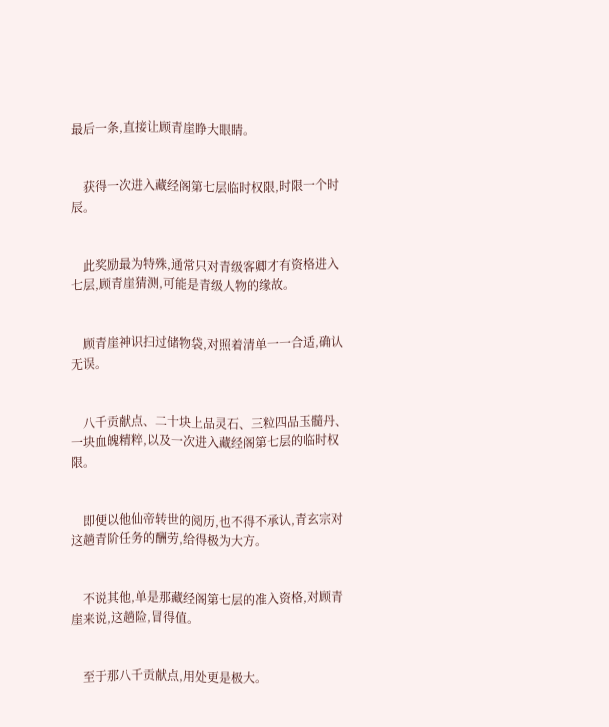最后一条,直接让顾青崖睁大眼睛。


    获得一次进入藏经阁第七层临时权限,时限一个时辰。


    此奖励最为特殊,通常只对青级客卿才有资格进入七层,顾青崖猜测,可能是青级人物的缘故。


    顾青崖神识扫过储物袋,对照着清单一一合适,确认无误。


    八千贡献点、二十块上品灵石、三粒四品玉髓丹、一块血魄精粹,以及一次进入藏经阁第七层的临时权限。


    即便以他仙帝转世的阅历,也不得不承认,青玄宗对这趟青阶任务的酬劳,给得极为大方。


    不说其他,单是那藏经阁第七层的准入资格,对顾青崖来说,这趟险,冒得值。


    至于那八千贡献点,用处更是极大。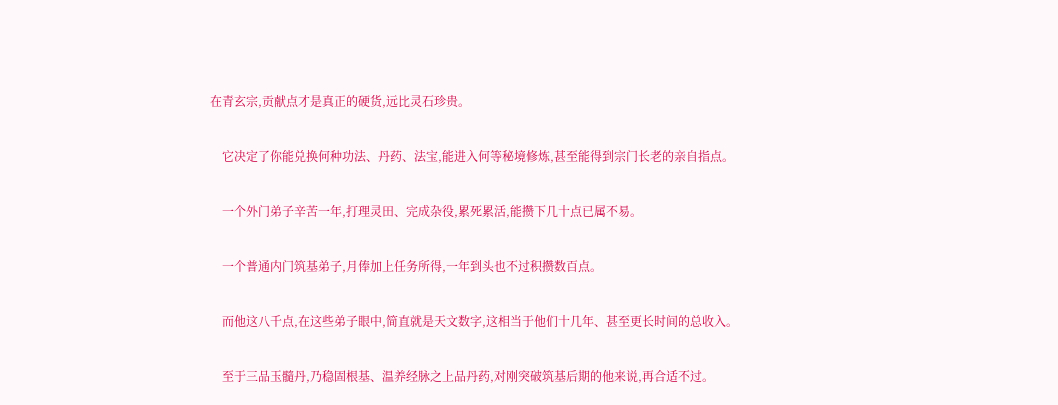在青玄宗,贡献点才是真正的硬货,远比灵石珍贵。


    它决定了你能兑换何种功法、丹药、法宝,能进入何等秘境修炼,甚至能得到宗门长老的亲自指点。


    一个外门弟子辛苦一年,打理灵田、完成杂役,累死累活,能攒下几十点已属不易。


    一个普通内门筑基弟子,月俸加上任务所得,一年到头也不过积攒数百点。


    而他这八千点,在这些弟子眼中,简直就是天文数字,这相当于他们十几年、甚至更长时间的总收入。


    至于三品玉髓丹,乃稳固根基、温养经脉之上品丹药,对刚突破筑基后期的他来说,再合适不过。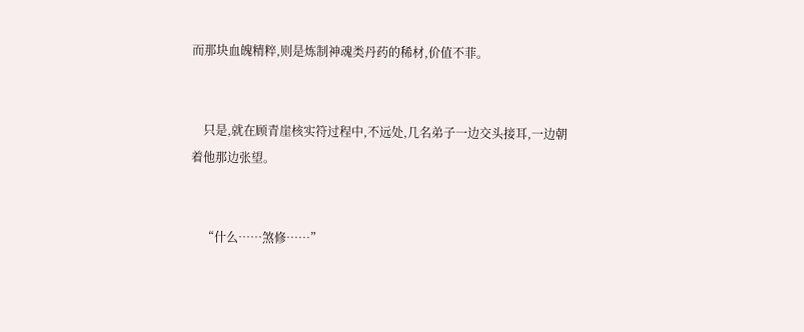而那块血魄精粹,则是炼制神魂类丹药的稀材,价值不菲。


    只是,就在顾青崖核实符过程中,不远处,几名弟子一边交头接耳,一边朝着他那边张望。


    “什么……煞修……”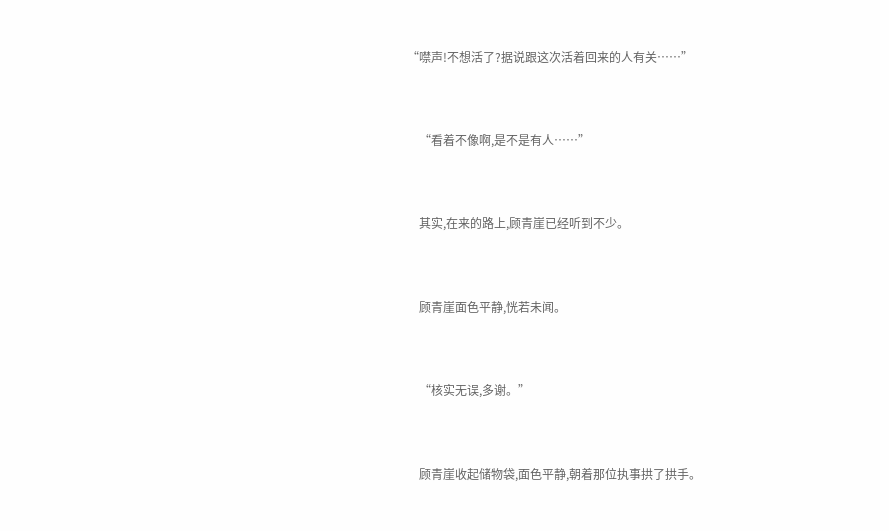“噤声!不想活了?据说跟这次活着回来的人有关……”


    “看着不像啊,是不是有人……”


    其实,在来的路上,顾青崖已经听到不少。


    顾青崖面色平静,恍若未闻。


    “核实无误,多谢。”


    顾青崖收起储物袋,面色平静,朝着那位执事拱了拱手。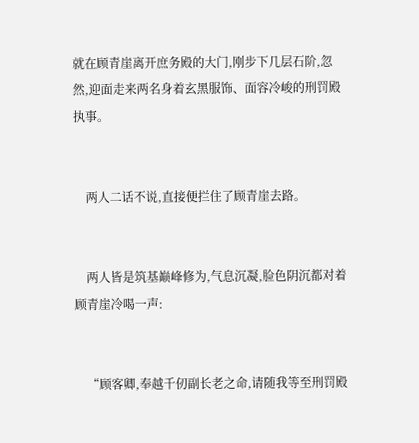就在顾青崖离开庶务殿的大门,刚步下几层石阶,忽然,迎面走来两名身着玄黑服饰、面容冷峻的刑罚殿执事。


    两人二话不说,直接便拦住了顾青崖去路。


    两人皆是筑基巅峰修为,气息沉凝,脸色阴沉都对着顾青崖冷喝一声:


    “顾客卿,奉越千仞副长老之命,请随我等至刑罚殿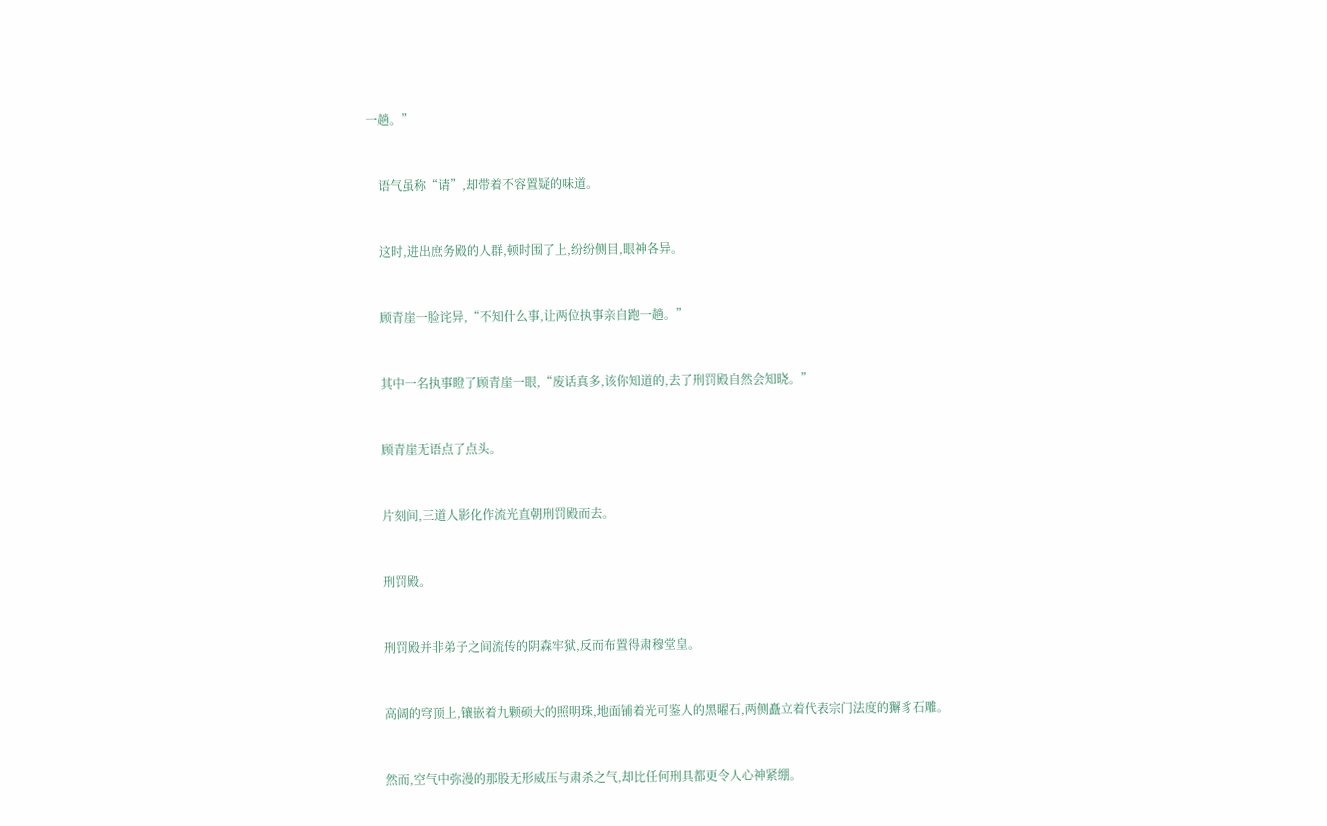一趟。”


    语气虽称“请”,却带着不容置疑的味道。


    这时,进出庶务殿的人群,顿时围了上,纷纷侧目,眼神各异。


    顾青崖一脸诧异,“不知什么事,让两位执事亲自跑一趟。”


    其中一名执事瞪了顾青崖一眼,“废话真多,该你知道的,去了刑罚殿自然会知晓。”


    顾青崖无语点了点头。


    片刻间,三道人影化作流光直朝刑罚殿而去。


    刑罚殿。


    刑罚殿并非弟子之间流传的阴森牢狱,反而布置得肃穆堂皇。


    高阔的穹顶上,镶嵌着九颗硕大的照明珠,地面铺着光可鉴人的黑曜石,两侧矗立着代表宗门法度的獬豸石雕。


    然而,空气中弥漫的那股无形威压与肃杀之气,却比任何刑具都更令人心神紧绷。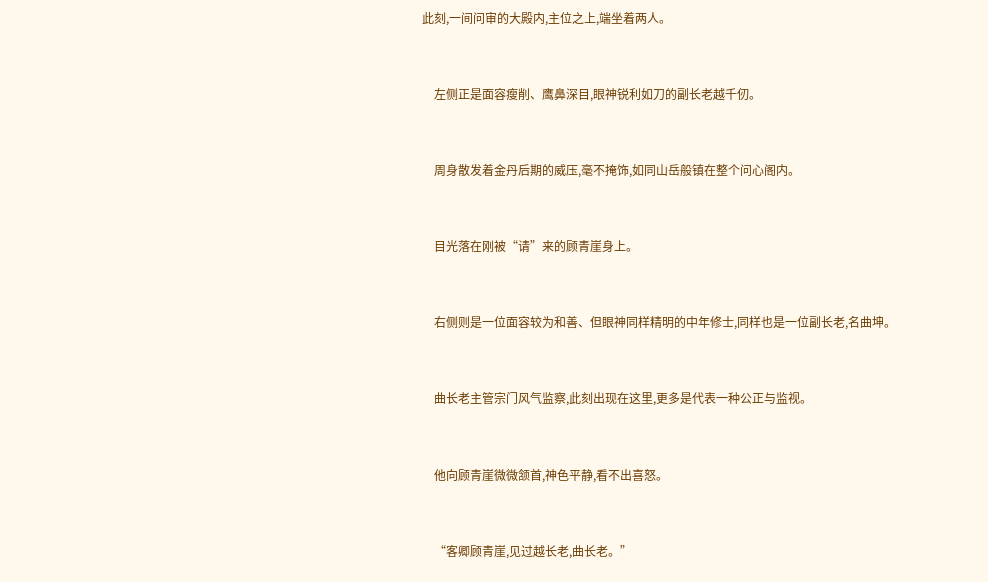此刻,一间问审的大殿内,主位之上,端坐着两人。


    左侧正是面容瘦削、鹰鼻深目,眼神锐利如刀的副长老越千仞。


    周身散发着金丹后期的威压,毫不掩饰,如同山岳般镇在整个问心阁内。


    目光落在刚被“请”来的顾青崖身上。


    右侧则是一位面容较为和善、但眼神同样精明的中年修士,同样也是一位副长老,名曲坤。


    曲长老主管宗门风气监察,此刻出现在这里,更多是代表一种公正与监视。


    他向顾青崖微微颔首,神色平静,看不出喜怒。


    “客卿顾青崖,见过越长老,曲长老。”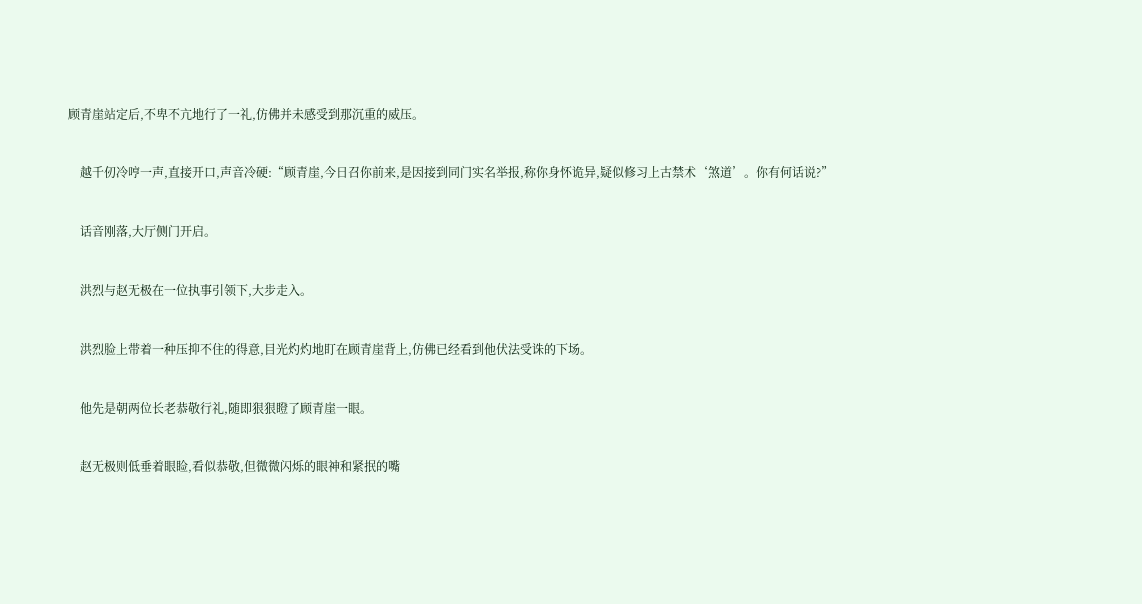顾青崖站定后,不卑不亢地行了一礼,仿佛并未感受到那沉重的威压。


    越千仞冷哼一声,直接开口,声音冷硬:“顾青崖,今日召你前来,是因接到同门实名举报,称你身怀诡异,疑似修习上古禁术‘煞道’。你有何话说?”


    话音刚落,大厅侧门开启。


    洪烈与赵无极在一位执事引领下,大步走入。


    洪烈脸上带着一种压抑不住的得意,目光灼灼地盯在顾青崖背上,仿佛已经看到他伏法受诛的下场。


    他先是朝两位长老恭敬行礼,随即狠狠瞪了顾青崖一眼。


    赵无极则低垂着眼睑,看似恭敬,但微微闪烁的眼神和紧抿的嘴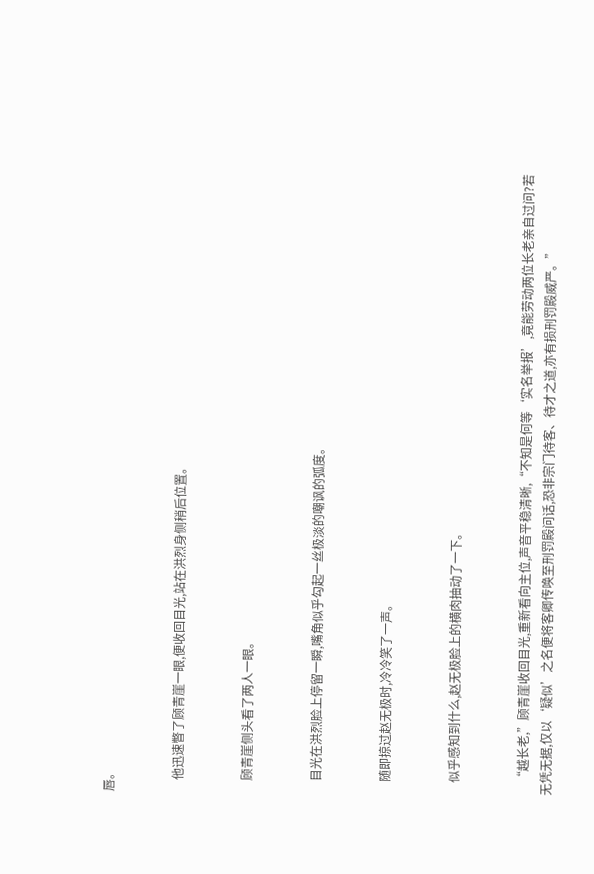唇。


    他迅速瞥了顾青崖一眼,便收回目光,站在洪烈身侧稍后位置。


    顾青崖侧头看了两人一眼。


    目光在洪烈脸上停留一瞬,嘴角似乎勾起一丝极淡的嘲讽的弧度。


    随即掠过赵无极时,冷冷笑了一声。


    似乎感知到什么,赵无极脸上的横肉抽动了一下。


    “越长老,”顾青崖收回目光,重新看向主位,声音平稳清晰,“不知是何等‘实名举报’,竟能劳动两位长老亲自过问?若无凭无据,仅以‘疑似’之名便将客卿传唤至刑罚殿问话,恐非宗门待客、待才之道,亦有损刑罚殿威严。”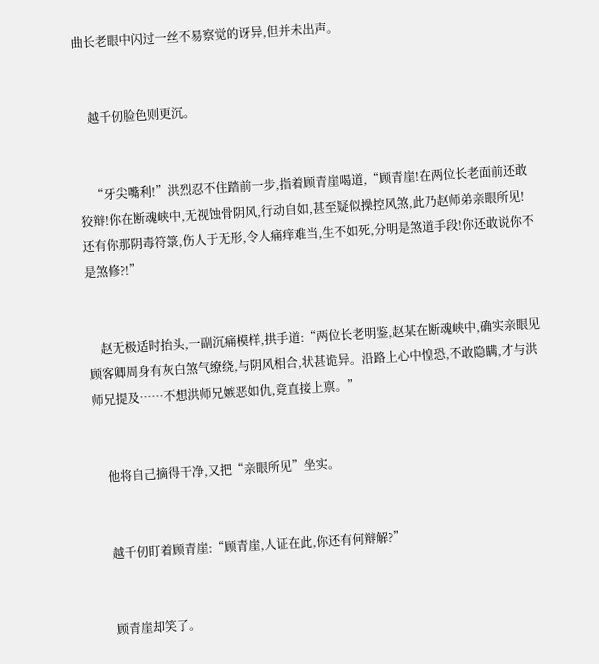曲长老眼中闪过一丝不易察觉的讶异,但并未出声。


    越千仞脸色则更沉。


    “牙尖嘴利!”洪烈忍不住踏前一步,指着顾青崖喝道,“顾青崖!在两位长老面前还敢狡辩!你在断魂峡中,无视蚀骨阴风,行动自如,甚至疑似操控风煞,此乃赵师弟亲眼所见!还有你那阴毒符箓,伤人于无形,令人痛痒难当,生不如死,分明是煞道手段!你还敢说你不是煞修?!”


    赵无极适时抬头,一副沉痛模样,拱手道:“两位长老明鉴,赵某在断魂峡中,确实亲眼见顾客卿周身有灰白煞气缭绕,与阴风相合,状甚诡异。沿路上心中惶恐,不敢隐瞒,才与洪师兄提及……不想洪师兄嫉恶如仇,竟直接上禀。”


    他将自己摘得干净,又把“亲眼所见”坐实。


    越千仞盯着顾青崖:“顾青崖,人证在此,你还有何辩解?”


    顾青崖却笑了。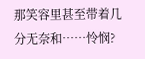那笑容里甚至带着几分无奈和……怜悯?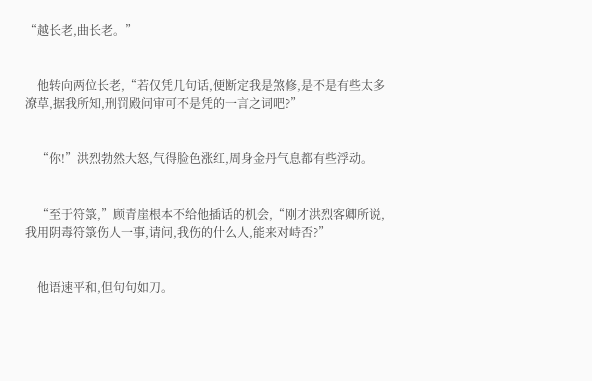“越长老,曲长老。”


    他转向两位长老,“若仅凭几句话,便断定我是煞修,是不是有些太多潦草,据我所知,刑罚殿问审可不是凭的一言之词吧?”


    “你!”洪烈勃然大怒,气得脸色涨红,周身金丹气息都有些浮动。


    “至于符箓,”顾青崖根本不给他插话的机会,“刚才洪烈客卿所说,我用阴毒符箓伤人一事,请问,我伤的什么人,能来对峙否?”


    他语速平和,但句句如刀。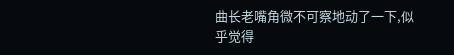曲长老嘴角微不可察地动了一下,似乎觉得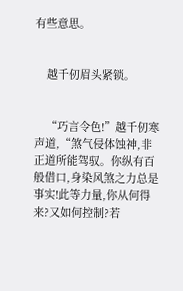有些意思。


    越千仞眉头紧锁。


    “巧言令色!”越千仞寒声道,“煞气侵体蚀神,非正道所能驾驭。你纵有百般借口,身染风煞之力总是事实!此等力量,你从何得来?又如何控制?若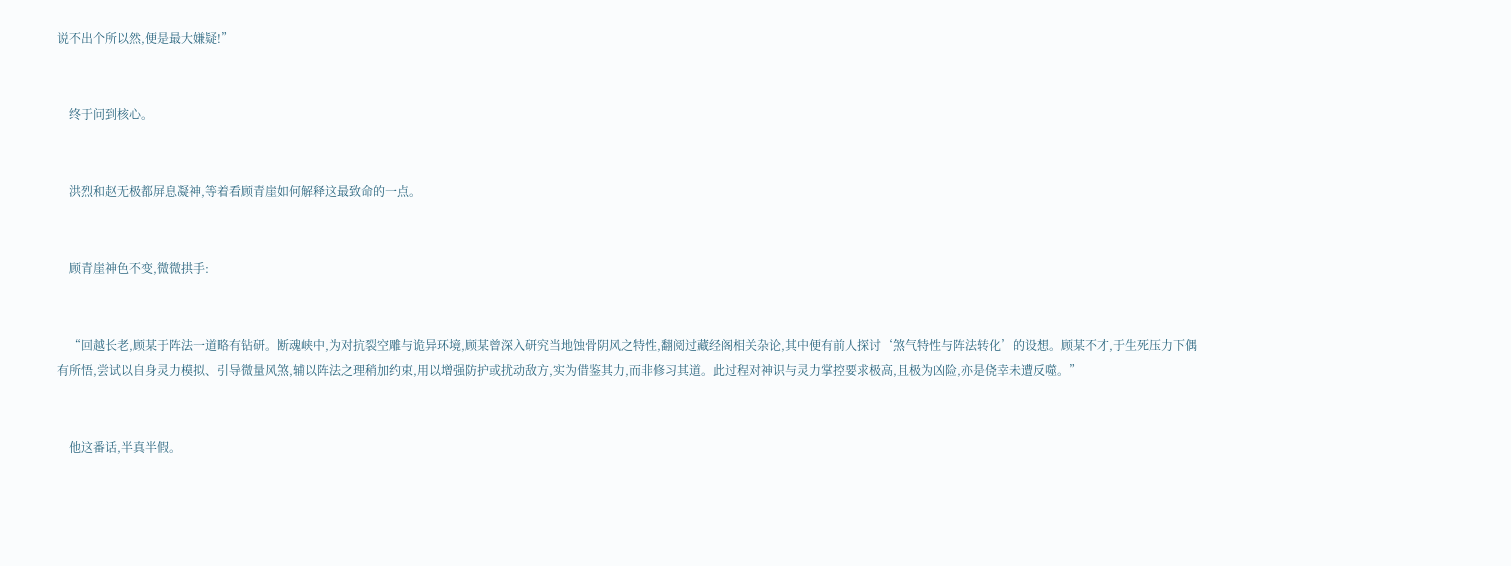说不出个所以然,便是最大嫌疑!”


    终于问到核心。


    洪烈和赵无极都屏息凝神,等着看顾青崖如何解释这最致命的一点。


    顾青崖神色不变,微微拱手:


    “回越长老,顾某于阵法一道略有钻研。断魂峡中,为对抗裂空雕与诡异环境,顾某曾深入研究当地蚀骨阴风之特性,翻阅过藏经阁相关杂论,其中便有前人探讨‘煞气特性与阵法转化’的设想。顾某不才,于生死压力下偶有所悟,尝试以自身灵力模拟、引导微量风煞,辅以阵法之理稍加约束,用以增强防护或扰动敌方,实为借鉴其力,而非修习其道。此过程对神识与灵力掌控要求极高,且极为凶险,亦是侥幸未遭反噬。”


    他这番话,半真半假。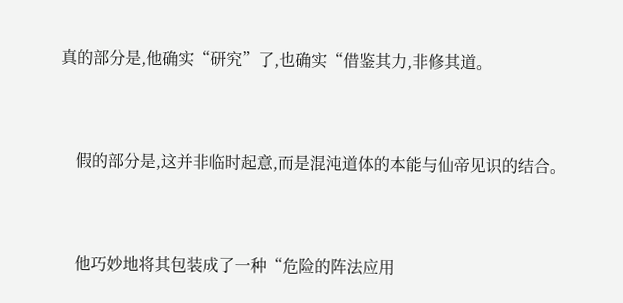真的部分是,他确实“研究”了,也确实“借鉴其力,非修其道。


    假的部分是,这并非临时起意,而是混沌道体的本能与仙帝见识的结合。


    他巧妙地将其包装成了一种“危险的阵法应用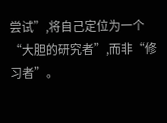尝试”,将自己定位为一个“大胆的研究者”,而非“修习者”。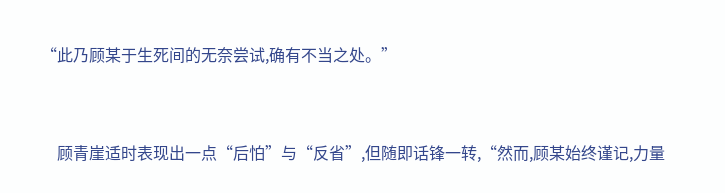“此乃顾某于生死间的无奈尝试,确有不当之处。”


    顾青崖适时表现出一点“后怕”与“反省”,但随即话锋一转,“然而,顾某始终谨记,力量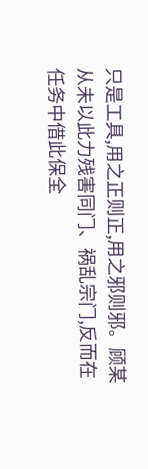只是工具,用之正则正,用之邪则邪。顾某从未以此力残害同门、祸乱宗门,反而在任务中借此保全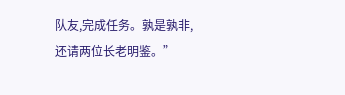队友,完成任务。孰是孰非,还请两位长老明鉴。”